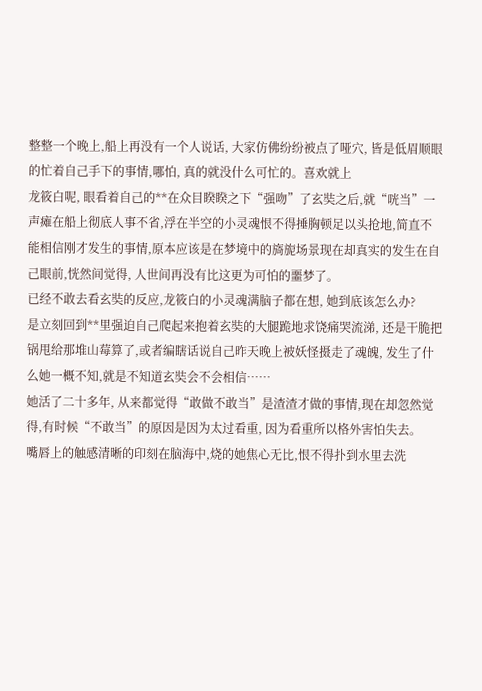整整一个晚上,船上再没有一个人说话, 大家仿佛纷纷被点了哑穴, 皆是低眉顺眼的忙着自己手下的事情,哪怕, 真的就没什么可忙的。喜欢就上
龙筱白呢, 眼看着自己的**在众目睽睽之下“强吻”了玄奘之后,就“咣当”一声瘫在船上彻底人事不省,浮在半空的小灵魂恨不得捶胸顿足以头抢地,简直不能相信刚才发生的事情,原本应该是在梦境中的旖旎场景现在却真实的发生在自己眼前,恍然间觉得, 人世间再没有比这更为可怕的噩梦了。
已经不敢去看玄奘的反应,龙筱白的小灵魂满脑子都在想, 她到底该怎么办?
是立刻回到**里强迫自己爬起来抱着玄奘的大腿跪地求饶痛哭流涕, 还是干脆把锅甩给那堆山莓算了,或者编瞎话说自己昨天晚上被妖怪摄走了魂魄, 发生了什么她一概不知,就是不知道玄奘会不会相信……
她活了二十多年, 从来都觉得“敢做不敢当”是渣渣才做的事情,现在却忽然觉得,有时候“不敢当”的原因是因为太过看重, 因为看重所以格外害怕失去。
嘴唇上的触感清晰的印刻在脑海中,烧的她焦心无比,恨不得扑到水里去洗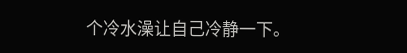个冷水澡让自己冷静一下。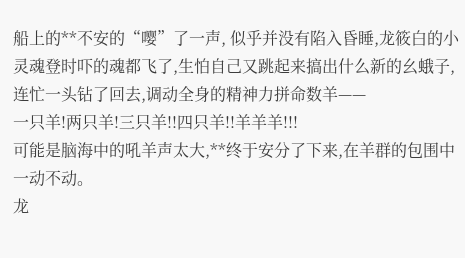船上的**不安的“嘤”了一声, 似乎并没有陷入昏睡,龙筱白的小灵魂登时吓的魂都飞了,生怕自己又跳起来搞出什么新的幺蛾子,连忙一头钻了回去,调动全身的精神力拼命数羊——
一只羊!两只羊!三只羊!!四只羊!!羊羊羊!!!
可能是脑海中的吼羊声太大,**终于安分了下来,在羊群的包围中一动不动。
龙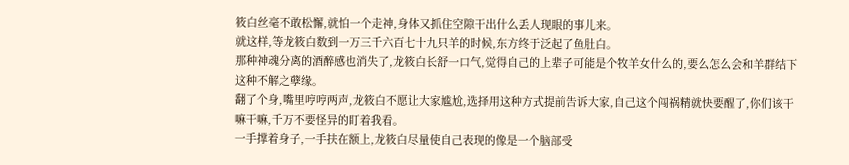筱白丝毫不敢松懈,就怕一个走神,身体又抓住空隙干出什么丢人现眼的事儿来。
就这样,等龙筱白数到一万三千六百七十九只羊的时候,东方终于泛起了鱼肚白。
那种神魂分离的酒醉感也消失了,龙筱白长舒一口气,觉得自己的上辈子可能是个牧羊女什么的,要么怎么会和羊群结下这种不解之孽缘。
翻了个身,嘴里哼哼两声,龙筱白不愿让大家尴尬,选择用这种方式提前告诉大家,自己这个闯祸精就快要醒了,你们该干嘛干嘛,千万不要怪异的盯着我看。
一手撑着身子,一手扶在额上,龙筱白尽量使自己表现的像是一个脑部受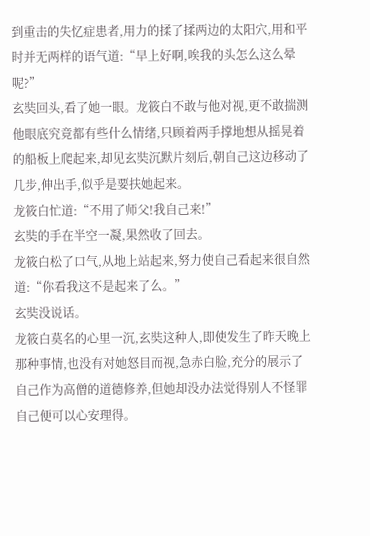到重击的失忆症患者,用力的揉了揉两边的太阳穴,用和平时并无两样的语气道:“早上好啊,唉我的头怎么这么晕呢?”
玄奘回头,看了她一眼。龙筱白不敢与他对视,更不敢揣测他眼底究竟都有些什么情绪,只顾着两手撑地想从摇晃着的船板上爬起来,却见玄奘沉默片刻后,朝自己这边移动了几步,伸出手,似乎是要扶她起来。
龙筱白忙道:“不用了师父!我自己来!”
玄奘的手在半空一凝,果然收了回去。
龙筱白松了口气,从地上站起来,努力使自己看起来很自然道:“你看我这不是起来了么。”
玄奘没说话。
龙筱白莫名的心里一沉,玄奘这种人,即使发生了昨天晚上那种事情,也没有对她怒目而视,急赤白脸,充分的展示了自己作为高僧的道德修养,但她却没办法觉得别人不怪罪自己便可以心安理得。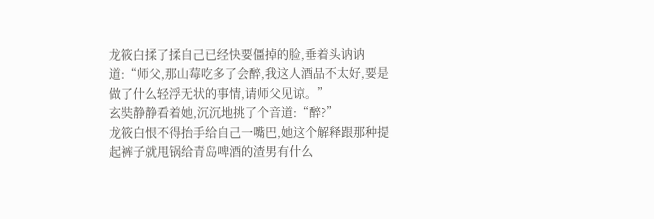龙筱白揉了揉自己已经快要僵掉的脸,垂着头讷讷道:“师父,那山莓吃多了会醉,我这人酒品不太好,要是做了什么轻浮无状的事情,请师父见谅。”
玄奘静静看着她,沉沉地挑了个音道:“醉?”
龙筱白恨不得抬手给自己一嘴巴,她这个解释跟那种提起裤子就甩锅给青岛啤酒的渣男有什么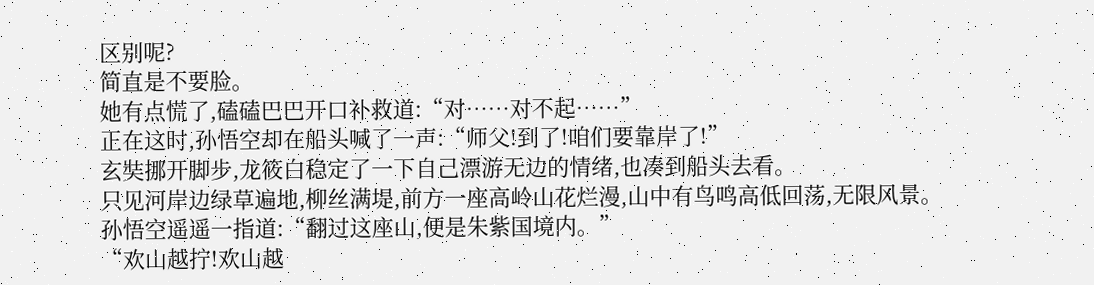区别呢?
简直是不要脸。
她有点慌了,磕磕巴巴开口补救道:“对……对不起……”
正在这时,孙悟空却在船头喊了一声:“师父!到了!咱们要靠岸了!”
玄奘挪开脚步,龙筱白稳定了一下自己漂游无边的情绪,也凑到船头去看。
只见河岸边绿草遍地,柳丝满堤,前方一座高岭山花烂漫,山中有鸟鸣高低回荡,无限风景。
孙悟空遥遥一指道:“翻过这座山,便是朱紫国境内。”
“欢山越拧!欢山越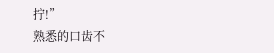拧!”
熟悉的口齿不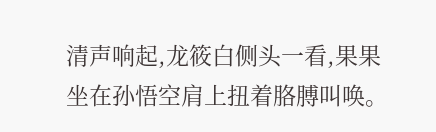清声响起,龙筱白侧头一看,果果坐在孙悟空肩上扭着胳膊叫唤。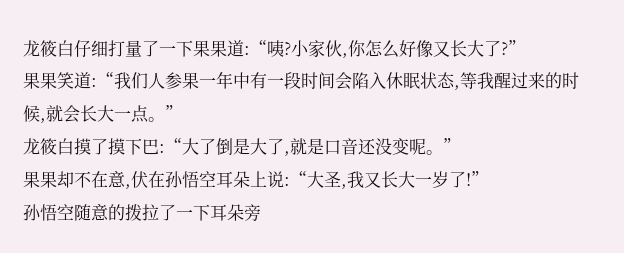龙筱白仔细打量了一下果果道:“咦?小家伙,你怎么好像又长大了?”
果果笑道:“我们人参果一年中有一段时间会陷入休眠状态,等我醒过来的时候,就会长大一点。”
龙筱白摸了摸下巴:“大了倒是大了,就是口音还没变呢。”
果果却不在意,伏在孙悟空耳朵上说:“大圣,我又长大一岁了!”
孙悟空随意的拨拉了一下耳朵旁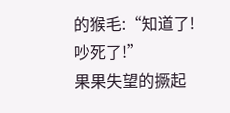的猴毛:“知道了!吵死了!”
果果失望的撅起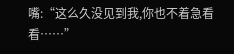嘴:“这么久没见到我,你也不着急看看……”